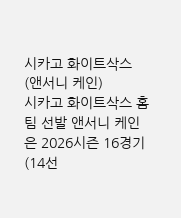시카고 화이트삭스(앤서니 케인)
시카고 화이트삭스 홈팀 선발 앤서니 케인은 2026시즌 16경기(14선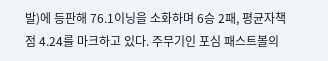발)에 등판해 76.1이닝을 소화하며 6승 2패, 평균자책점 4.24를 마크하고 있다. 주무기인 포심 패스트볼의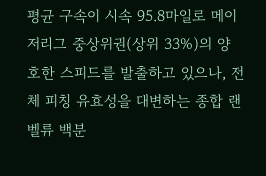평균 구속이 시속 95.8마일로 메이저리그 중상위권(상위 33%)의 양호한 스피드를 발출하고 있으나, 전체 피칭 유효성을 대변하는 종합 랜 벨류 백분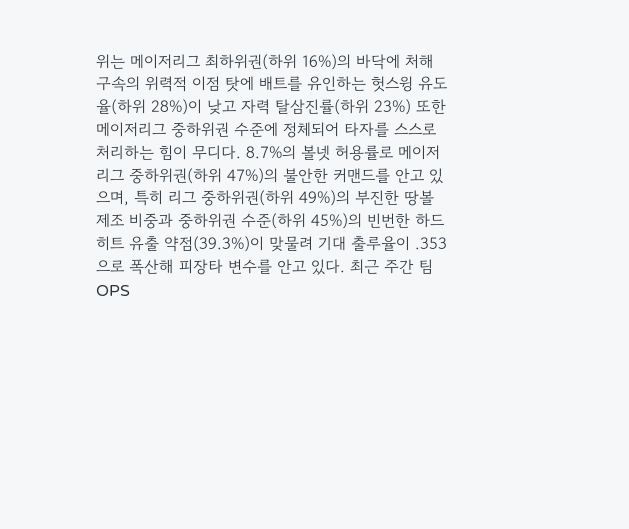위는 메이저리그 최하위권(하위 16%)의 바닥에 처해 구속의 위력적 이점 탓에 배트를 유인하는 헛스윙 유도율(하위 28%)이 낮고 자력 탈삼진률(하위 23%) 또한 메이저리그 중하위권 수준에 정체되어 타자를 스스로 처리하는 힘이 무디다. 8.7%의 볼넷 허용률로 메이저리그 중하위권(하위 47%)의 불안한 커맨드를 안고 있으며, 특히 리그 중하위권(하위 49%)의 부진한 땅볼 제조 비중과 중하위권 수준(하위 45%)의 빈번한 하드히트 유출 약점(39.3%)이 맞물려 기대 출루율이 .353으로 폭산해 피장타 변수를 안고 있다. 최근 주간 팀 OPS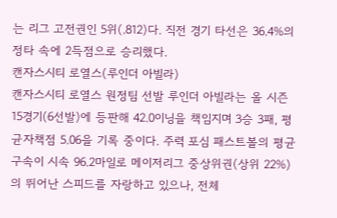는 리그 고전권인 5위(.812)다. 직전 경기 타선은 36.4%의 정타 속에 2득점으로 승리했다.
캔자스시티 로열스(루인더 아빌라)
캔자스시티 로열스 원정팀 선발 루인더 아빌라는 올 시즌 15경기(6선발)에 등판해 42.0이닝을 책임지며 3승 3패, 평균자책점 5.06을 기록 중이다. 주력 포심 패스트볼의 평균 구속이 시속 96.2마일로 메이저리그 중상위권(상위 22%)의 뛰어난 스피드를 자랑하고 있으나, 전체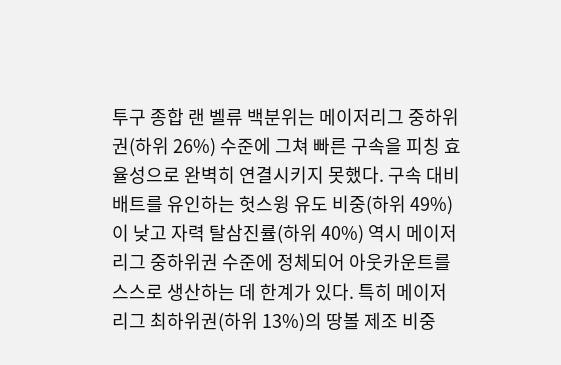투구 종합 랜 벨류 백분위는 메이저리그 중하위권(하위 26%) 수준에 그쳐 빠른 구속을 피칭 효율성으로 완벽히 연결시키지 못했다. 구속 대비 배트를 유인하는 헛스윙 유도 비중(하위 49%)이 낮고 자력 탈삼진률(하위 40%) 역시 메이저리그 중하위권 수준에 정체되어 아웃카운트를 스스로 생산하는 데 한계가 있다. 특히 메이저리그 최하위권(하위 13%)의 땅볼 제조 비중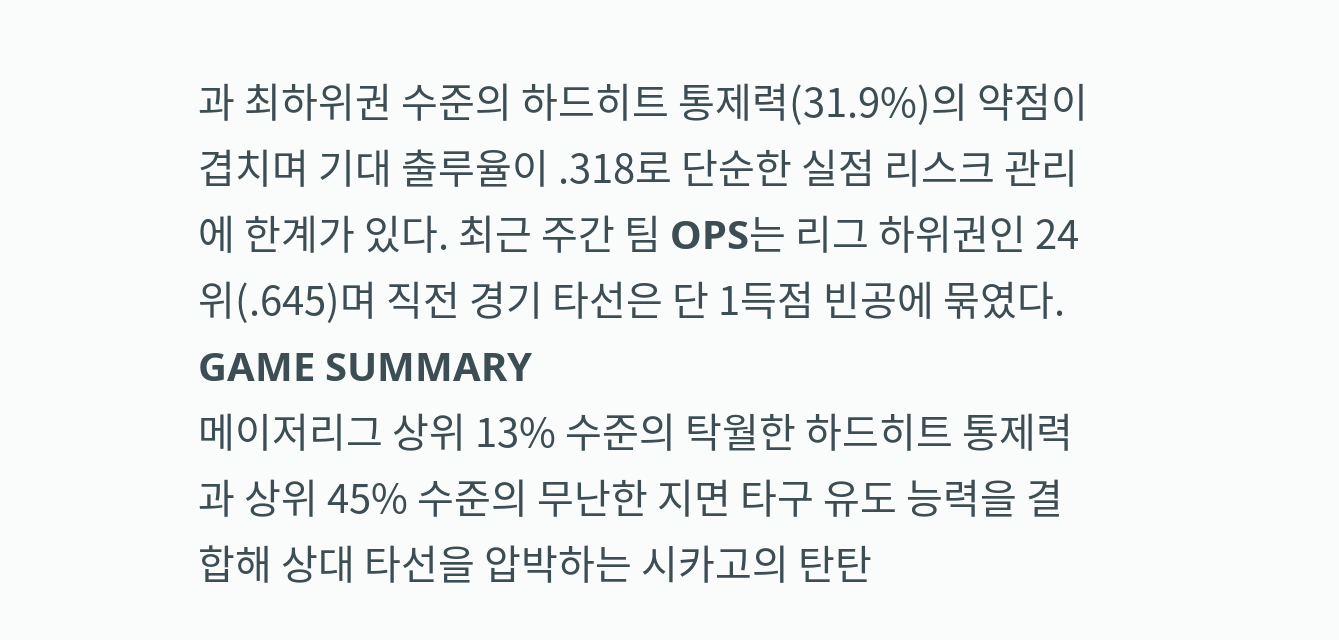과 최하위권 수준의 하드히트 통제력(31.9%)의 약점이 겹치며 기대 출루율이 .318로 단순한 실점 리스크 관리에 한계가 있다. 최근 주간 팀 OPS는 리그 하위권인 24위(.645)며 직전 경기 타선은 단 1득점 빈공에 묶였다.
GAME SUMMARY
메이저리그 상위 13% 수준의 탁월한 하드히트 통제력과 상위 45% 수준의 무난한 지면 타구 유도 능력을 결합해 상대 타선을 압박하는 시카고의 탄탄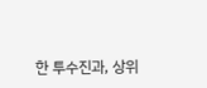한 투수진과, 상위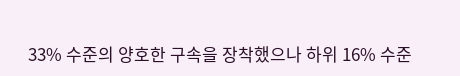33% 수준의 양호한 구속을 장착했으나 하위 16% 수준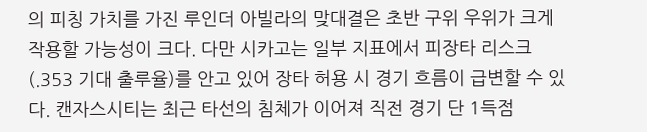의 피칭 가치를 가진 루인더 아빌라의 맞대결은 초반 구위 우위가 크게 작용할 가능성이 크다. 다만 시카고는 일부 지표에서 피장타 리스크(.353 기대 출루율)를 안고 있어 장타 허용 시 경기 흐름이 급변할 수 있다. 캔자스시티는 최근 타선의 침체가 이어져 직전 경기 단 1득점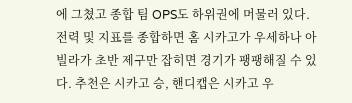에 그쳤고 종합 팀 OPS도 하위권에 머물러 있다. 전력 및 지표를 종합하면 홈 시카고가 우세하나 아빌라가 초반 제구만 잡히면 경기가 팽팽해질 수 있다. 추천은 시카고 승, 핸디캡은 시카고 우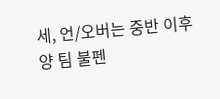세, 언/오버는 중반 이후 양 팀 불펜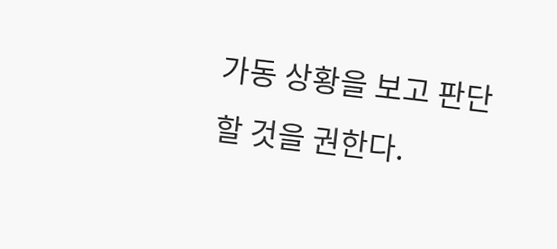가동 상황을 보고 판단할 것을 권한다.